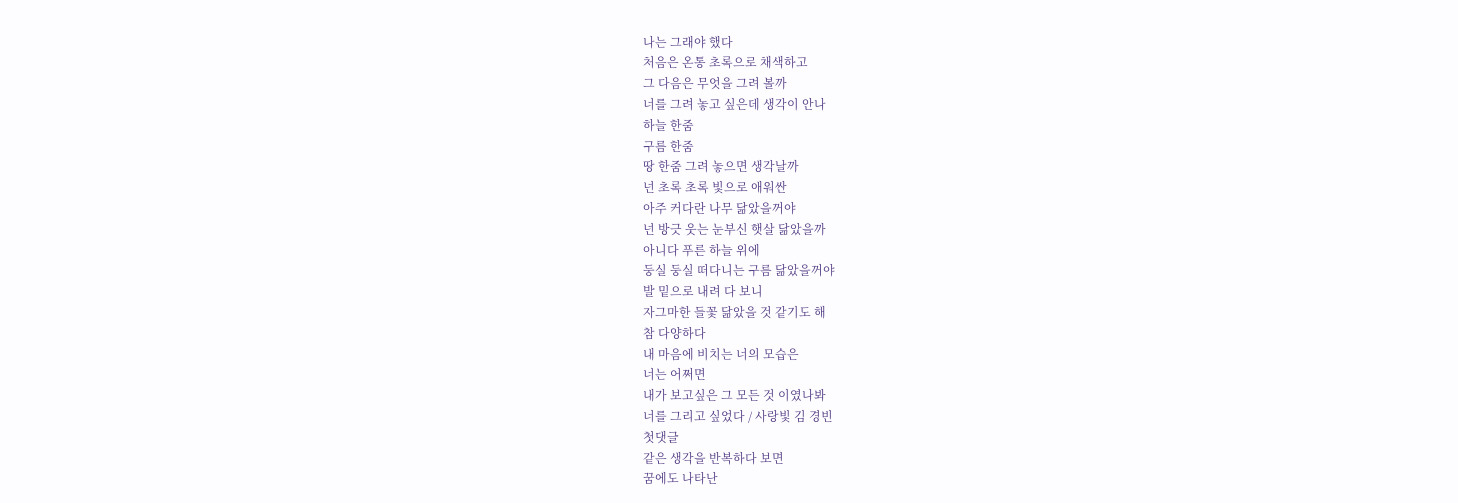나는 그래야 했다
처음은 온통 초록으로 채색하고
그 다음은 무엇을 그려 볼까
너를 그려 놓고 싶은데 생각이 안나
하늘 한줌
구름 한줌
땅 한줌 그려 놓으면 생각날까
넌 초록 초록 빛으로 애워싼
아주 커다란 나무 닮았을꺼야
넌 방긋 웃는 눈부신 햇살 닮았을까
아니다 푸른 하늘 위에
둥실 둥실 떠다니는 구름 닮았을꺼야
발 밑으로 내려 다 보니
자그마한 들꽃 닮았을 것 같기도 해
참 다양하다
내 마음에 비치는 너의 모습은
너는 어쩌면
내가 보고싶은 그 모든 것 이였나봐
너를 그리고 싶었다 / 사랑빛 김 경빈
첫댓글
같은 생각을 반복하다 보면
꿈에도 나타난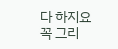다 하지요
꼭 그리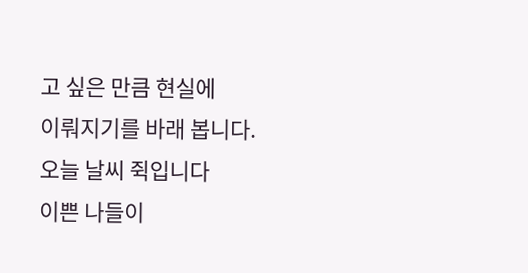고 싶은 만큼 현실에
이뤄지기를 바래 봅니다.
오늘 날씨 쥑입니다
이쁜 나들이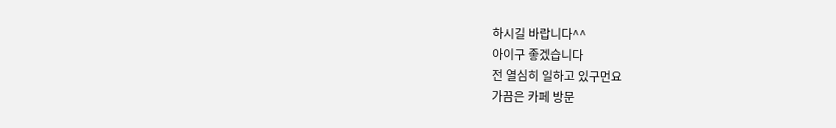하시길 바랍니다^^
아이구 좋겠습니다
전 열심히 일하고 있구먼요
가끔은 카페 방문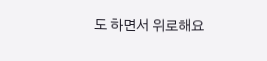도 하면서 위로해요